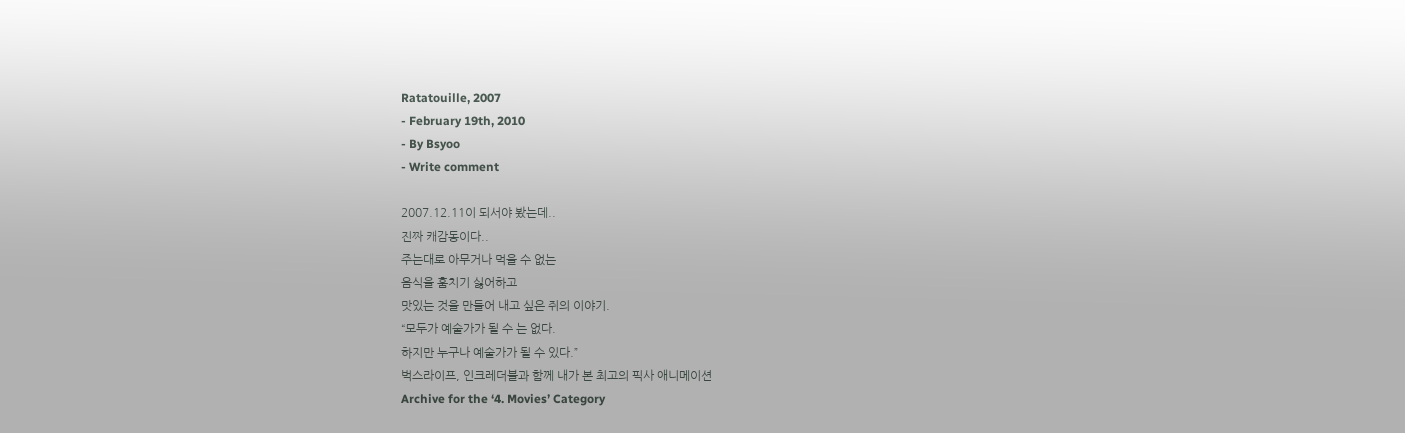Ratatouille, 2007
- February 19th, 2010
- By Bsyoo
- Write comment

2007.12.11이 되서야 봤는데..
진짜 캐감동이다..
주는대로 아무거나 먹을 수 없는
음식을 훔치기 싫어하고
맛있는 것을 만들어 내고 싶은 쥐의 이야기.
“모두가 예술가가 될 수 는 없다.
하지만 누구나 예술가가 될 수 있다.”
벅스라이프, 인크레더블과 함께 내가 본 최고의 픽사 애니메이션
Archive for the ‘4. Movies’ Category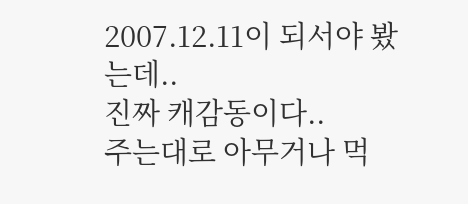2007.12.11이 되서야 봤는데..
진짜 캐감동이다..
주는대로 아무거나 먹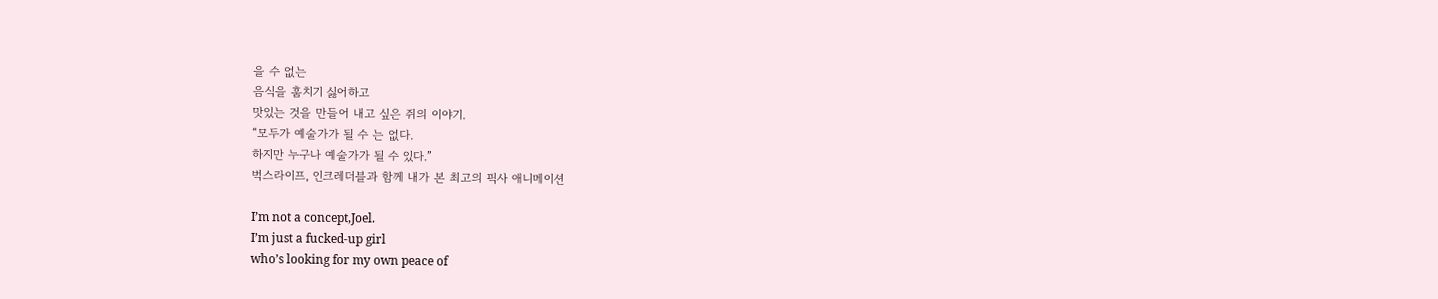을 수 없는
음식을 훔치기 싫어하고
맛있는 것을 만들어 내고 싶은 쥐의 이야기.
“모두가 예술가가 될 수 는 없다.
하지만 누구나 예술가가 될 수 있다.”
벅스라이프, 인크레더블과 함께 내가 본 최고의 픽사 애니메이션

I’m not a concept,Joel.
I’m just a fucked-up girl
who’s looking for my own peace of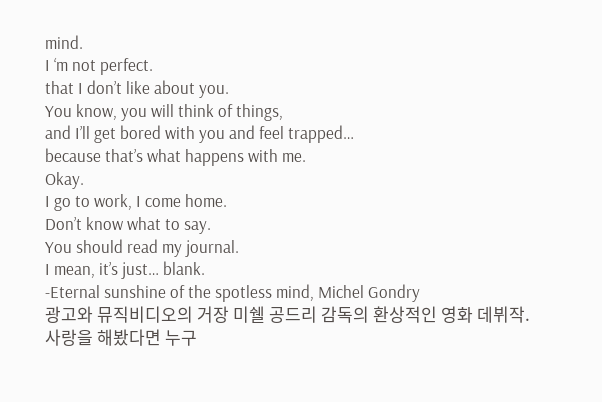mind.
I ‘m not perfect.
that I don’t like about you.
You know, you will think of things,
and I’ll get bored with you and feel trapped…
because that’s what happens with me.
Okay.
I go to work, I come home.
Don’t know what to say.
You should read my journal.
I mean, it’s just… blank.
-Eternal sunshine of the spotless mind, Michel Gondry
광고와 뮤직비디오의 거장 미쉘 공드리 감독의 환상적인 영화 데뷔작.
사랑을 해봤다면 누구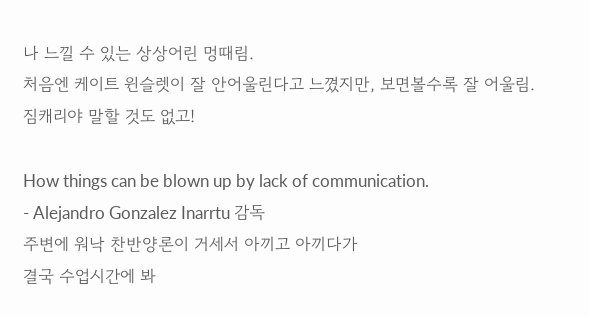나 느낄 수 있는 상상어린 멍때림.
처음엔 케이트 윈슬렛이 잘 안어울린다고 느꼈지만, 보면볼수록 잘 어울림.
짐캐리야 말할 것도 없고!

How things can be blown up by lack of communication.
- Alejandro Gonzalez Inarrtu 감독
주변에 워낙 찬반양론이 거세서 아끼고 아끼다가
결국 수업시간에 봐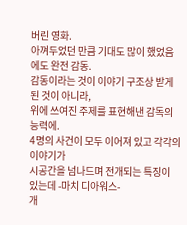버린 영화.
아껴두었던 만큼 기대도 많이 했었음에도 완전 감동.
감동이라는 것이 이야기 구조상 받게 된 것이 아니라,
위에 쓰여진 주제를 표현해낸 감독의 능력에.
4명의 사건이 모두 이어져 있고 각각의 이야기가
시공간을 넘나드며 전개되는 특징이 있는데 -마치 디아워스-
개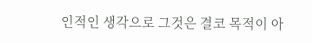인적인 생각으로 그것은 결코 목적이 아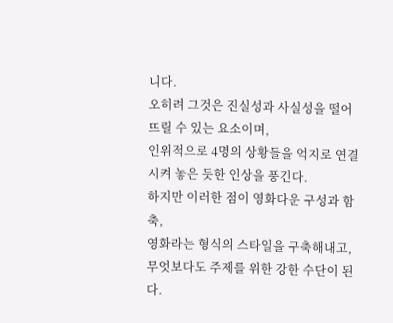니다.
오히려 그것은 진실성과 사실성을 떨어뜨릴 수 있는 요소이며,
인위적으로 4명의 상황들을 억지로 연결시켜 놓은 듯한 인상을 풍긴다.
하지만 이러한 점이 영화다운 구성과 함축,
영화라는 형식의 스타일을 구축해내고,
무엇보다도 주제를 위한 강한 수단이 된다.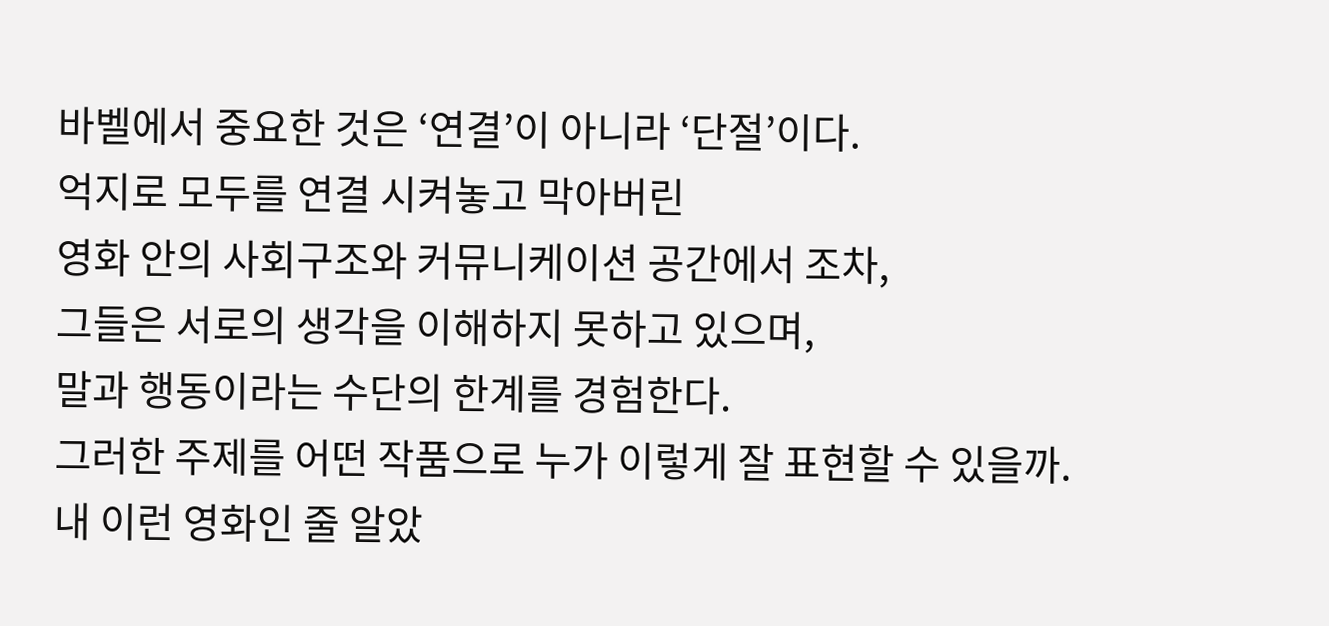바벨에서 중요한 것은 ‘연결’이 아니라 ‘단절’이다.
억지로 모두를 연결 시켜놓고 막아버린
영화 안의 사회구조와 커뮤니케이션 공간에서 조차,
그들은 서로의 생각을 이해하지 못하고 있으며,
말과 행동이라는 수단의 한계를 경험한다.
그러한 주제를 어떤 작품으로 누가 이렇게 잘 표현할 수 있을까.
내 이런 영화인 줄 알았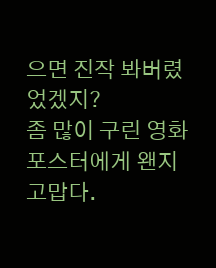으면 진작 봐버렸었겠지?
좀 많이 구린 영화포스터에게 왠지 고맙다.